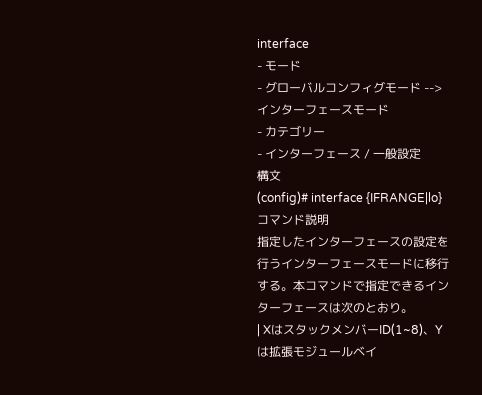interface
- モード
- グローバルコンフィグモード --> インターフェースモード
- カテゴリー
- インターフェース / 一般設定
構文
(config)# interface {IFRANGE|lo}
コマンド説明
指定したインターフェースの設定を行うインターフェースモードに移行する。本コマンドで指定できるインターフェースは次のとおり。
| XはスタックメンバーID(1~8)、Yは拡張モジュールベイ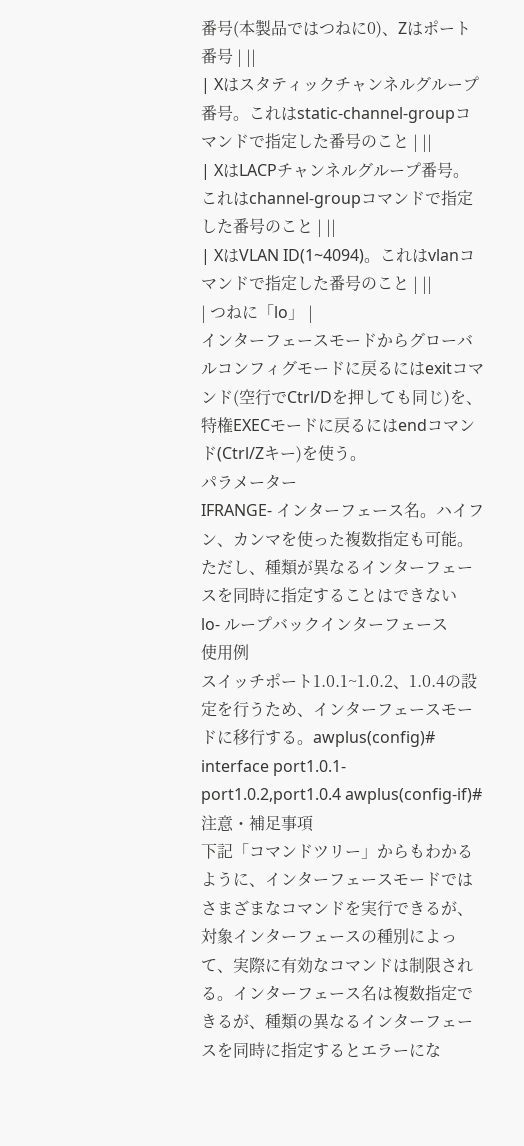番号(本製品ではつねに0)、Zはポート番号 | ||
| Xはスタティックチャンネルグループ番号。これはstatic-channel-groupコマンドで指定した番号のこと | ||
| XはLACPチャンネルグループ番号。これはchannel-groupコマンドで指定した番号のこと | ||
| XはVLAN ID(1~4094)。これはvlanコマンドで指定した番号のこと | ||
| つねに「lo」 |
インターフェースモードからグローバルコンフィグモードに戻るにはexitコマンド(空行でCtrl/Dを押しても同じ)を、特権EXECモードに戻るにはendコマンド(Ctrl/Zキー)を使う。
パラメーター
IFRANGE- インターフェース名。ハイフン、カンマを使った複数指定も可能。ただし、種類が異なるインターフェースを同時に指定することはできない
lo- ループバックインターフェース
使用例
スイッチポート1.0.1~1.0.2、1.0.4の設定を行うため、インターフェースモードに移行する。awplus(config)# interface port1.0.1-port1.0.2,port1.0.4 awplus(config-if)#
注意・補足事項
下記「コマンドツリー」からもわかるように、インターフェースモードではさまざまなコマンドを実行できるが、対象インターフェースの種別によって、実際に有効なコマンドは制限される。インターフェース名は複数指定できるが、種類の異なるインターフェースを同時に指定するとエラーにな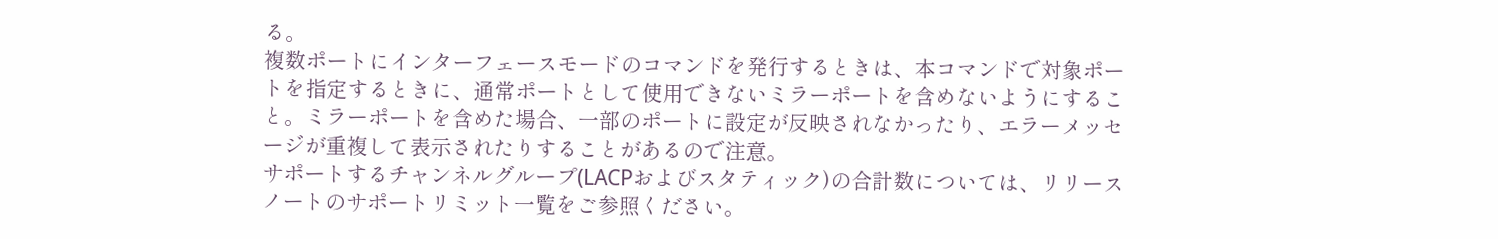る。
複数ポートにインターフェースモードのコマンドを発行するときは、本コマンドで対象ポートを指定するときに、通常ポートとして使用できないミラーポートを含めないようにすること。ミラーポートを含めた場合、一部のポートに設定が反映されなかったり、エラーメッセージが重複して表示されたりすることがあるので注意。
サポートするチャンネルグループ(LACPおよびスタティック)の合計数については、リリースノートのサポートリミット一覧をご参照ください。